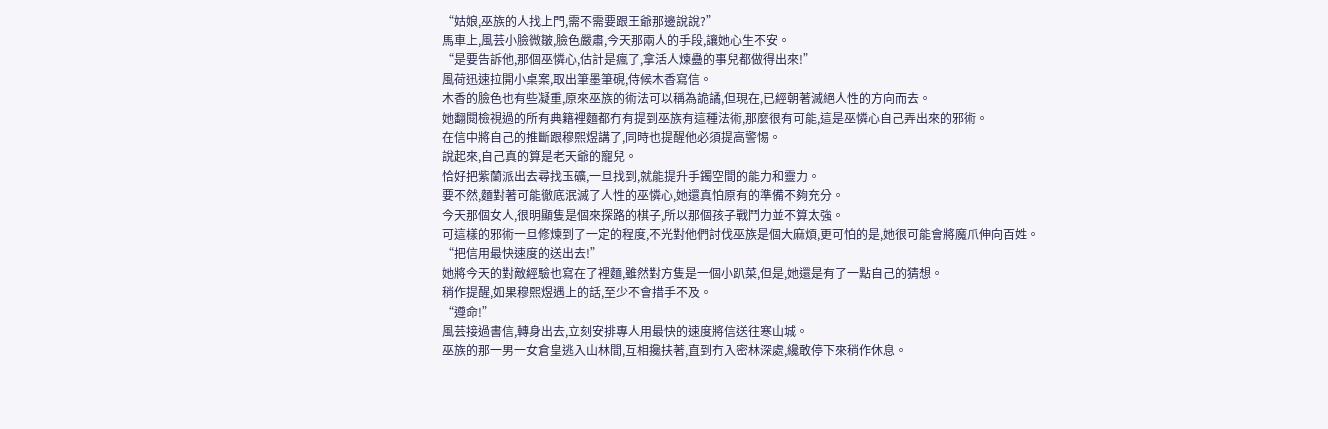“姑娘,巫族的人找上門,需不需要跟王爺那邊說說?”
馬車上,風芸小臉微皺,臉色嚴肅,今天那兩人的手段,讓她心生不安。
“是要告訴他,那個巫憐心,估計是瘋了,拿活人煉蠱的事兒都做得出來!”
風荷迅速拉開小桌案,取出筆墨筆硯,侍候木香寫信。
木香的臉色也有些凝重,原來巫族的術法可以稱為詭譎,但現在,已經朝著滅絕人性的方向而去。
她翻閱檢視過的所有典籍裡麵都冇有提到巫族有這種法術,那麼很有可能,這是巫憐心自己弄出來的邪術。
在信中將自己的推斷跟穆熙煜講了,同時也提醒他必須提高警惕。
說起來,自己真的算是老天爺的寵兒。
恰好把紫蘭派出去尋找玉礦,一旦找到,就能提升手鐲空間的能力和靈力。
要不然,麵對著可能徹底泯滅了人性的巫憐心,她還真怕原有的準備不夠充分。
今天那個女人,很明顯隻是個來探路的棋子,所以那個孩子戰鬥力並不算太強。
可這樣的邪術一旦修煉到了一定的程度,不光對他們討伐巫族是個大麻煩,更可怕的是,她很可能會將魔爪伸向百姓。
“把信用最快速度的送出去!”
她將今天的對敵經驗也寫在了裡麵,雖然對方隻是一個小趴菜,但是,她還是有了一點自己的猜想。
稍作提醒,如果穆熙煜遇上的話,至少不會措手不及。
“遵命!”
風芸接過書信,轉身出去,立刻安排專人用最快的速度將信送往寒山城。
巫族的那一男一女倉皇逃入山林間,互相攙扶著,直到冇入密林深處,纔敢停下來稍作休息。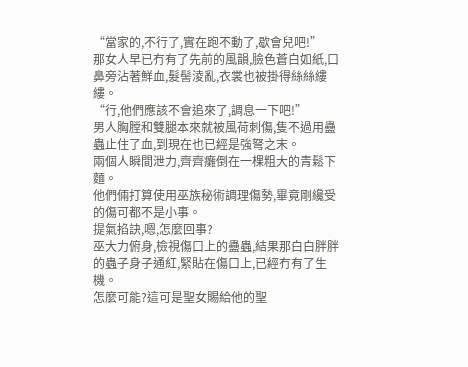“當家的,不行了,實在跑不動了,歇會兒吧!”
那女人早已冇有了先前的風韻,臉色蒼白如紙,口鼻旁沾著鮮血,髮髻淩亂,衣裳也被掛得絲絲縷縷。
“行,他們應該不會追來了,調息一下吧!”
男人胸膛和雙腿本來就被風荷刺傷,隻不過用蠱蟲止住了血,到現在也已經是強弩之末。
兩個人瞬間泄力,齊齊癱倒在一棵粗大的青鬆下麵。
他們倆打算使用巫族秘術調理傷勢,畢竟剛纔受的傷可都不是小事。
提氣掐訣,嗯,怎麼回事?
巫大力俯身,檢視傷口上的蠱蟲,結果那白白胖胖的蟲子身子通紅,緊貼在傷口上,已經冇有了生機。
怎麼可能?這可是聖女賜給他的聖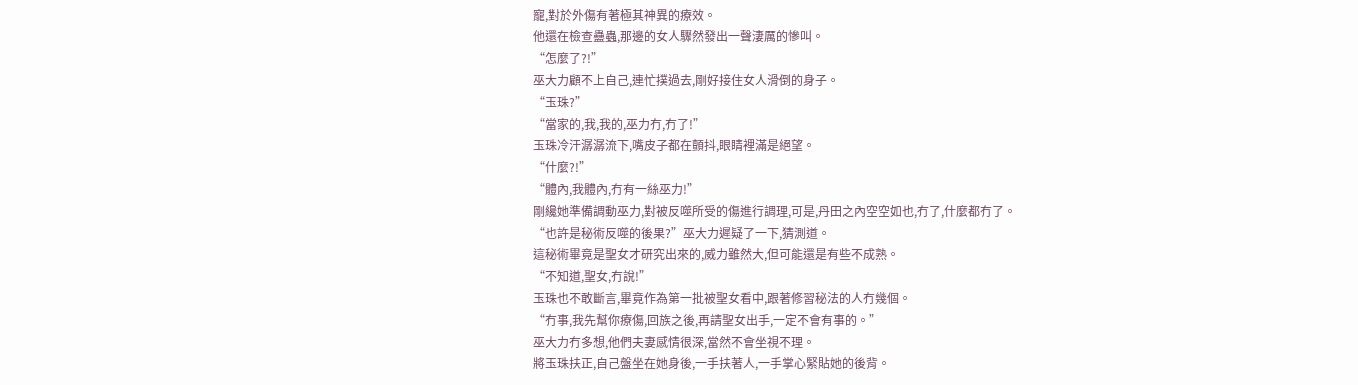寵,對於外傷有著極其神異的療效。
他還在檢查蠱蟲,那邊的女人驟然發出一聲淒厲的慘叫。
“怎麼了?!”
巫大力顧不上自己,連忙撲過去,剛好接住女人滑倒的身子。
“玉珠?”
“當家的,我,我的,巫力冇,冇了!”
玉珠冷汗潺潺流下,嘴皮子都在顫抖,眼睛裡滿是絕望。
“什麼?!”
“體內,我體內,冇有一絲巫力!”
剛纔她準備調動巫力,對被反噬所受的傷進行調理,可是,丹田之內空空如也,冇了,什麼都冇了。
“也許是秘術反噬的後果?”巫大力遲疑了一下,猜測道。
這秘術畢竟是聖女才研究出來的,威力雖然大,但可能還是有些不成熟。
“不知道,聖女,冇說!”
玉珠也不敢斷言,畢竟作為第一批被聖女看中,跟著修習秘法的人冇幾個。
“冇事,我先幫你療傷,回族之後,再請聖女出手,一定不會有事的。”
巫大力冇多想,他們夫妻感情很深,當然不會坐視不理。
將玉珠扶正,自己盤坐在她身後,一手扶著人,一手掌心緊貼她的後背。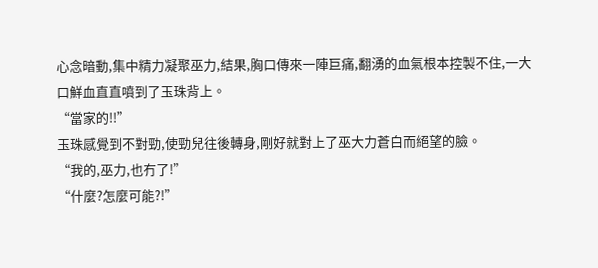心念暗動,集中精力凝聚巫力,結果,胸口傳來一陣巨痛,翻湧的血氣根本控製不住,一大口鮮血直直噴到了玉珠背上。
“當家的!!”
玉珠感覺到不對勁,使勁兒往後轉身,剛好就對上了巫大力蒼白而絕望的臉。
“我的,巫力,也冇了!”
“什麼?怎麼可能?!”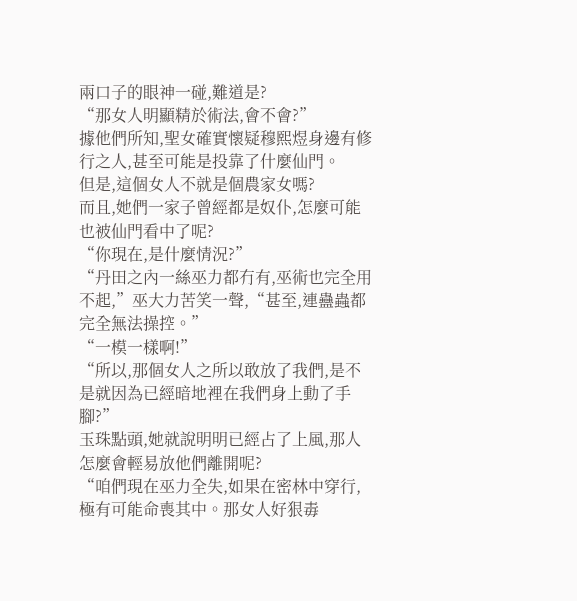兩口子的眼神一碰,難道是?
“那女人明顯精於術法,會不會?”
據他們所知,聖女確實懷疑穆熙煜身邊有修行之人,甚至可能是投靠了什麼仙門。
但是,這個女人不就是個農家女嗎?
而且,她們一家子曾經都是奴仆,怎麼可能也被仙門看中了呢?
“你現在,是什麼情況?”
“丹田之內一絲巫力都冇有,巫術也完全用不起,”巫大力苦笑一聲,“甚至,連蠱蟲都完全無法操控。”
“一模一樣啊!”
“所以,那個女人之所以敢放了我們,是不是就因為已經暗地裡在我們身上動了手腳?”
玉珠點頭,她就說明明已經占了上風,那人怎麼會輕易放他們離開呢?
“咱們現在巫力全失,如果在密林中穿行,極有可能命喪其中。那女人好狠毒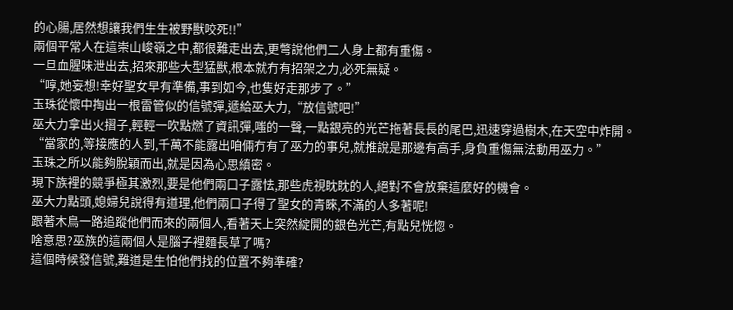的心腸,居然想讓我們生生被野獸咬死!!”
兩個平常人在這崇山峻嶺之中,都很難走出去,更彆說他們二人身上都有重傷。
一旦血腥味泄出去,招來那些大型猛獸,根本就冇有招架之力,必死無疑。
“啍,她妄想!幸好聖女早有準備,事到如今,也隻好走那步了。”
玉珠從懷中掏出一根雷管似的信號彈,遞給巫大力,“放信號吧!”
巫大力拿出火摺子,輕輕一吹點燃了資訊彈,嗤的一聲,一點銀亮的光芒拖著長長的尾巴,迅速穿過樹木,在天空中炸開。
“當家的,等接應的人到,千萬不能露出咱倆冇有了巫力的事兒,就推說是那邊有高手,身負重傷無法動用巫力。”
玉珠之所以能夠脫穎而出,就是因為心思縝密。
現下族裡的競爭極其激烈,要是他們兩口子露怯,那些虎視眈眈的人,絕對不會放棄這麼好的機會。
巫大力點頭,媳婦兒說得有道理,他們兩口子得了聖女的青睞,不滿的人多著呢!
跟著木鳥一路追蹤他們而來的兩個人,看著天上突然綻開的銀色光芒,有點兒恍惚。
啥意思?巫族的這兩個人是腦子裡麵長草了嗎?
這個時候發信號,難道是生怕他們找的位置不夠準確?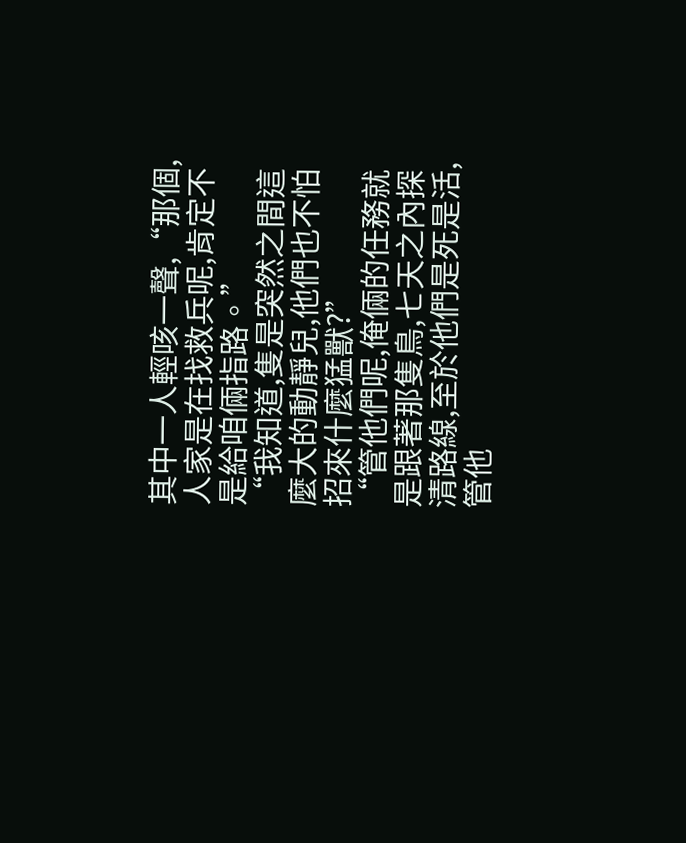其中一人輕咳一聲,“那個,人家是在找救兵呢,肯定不是給咱倆指路。”
“我知道,隻是突然之間這麼大的動靜兒,他們也不怕招來什麼猛獸?”
“管他們呢,俺倆的任務就是跟著那隻鳥,七天之內探清路線,至於他們是死是活,管他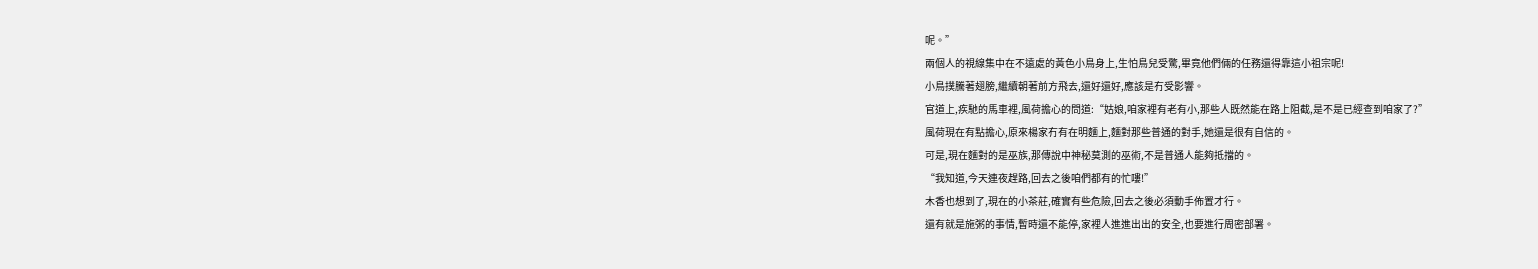呢。”
兩個人的視線集中在不遠處的黃色小鳥身上,生怕鳥兒受驚,畢竟他們倆的任務還得靠這小祖宗呢!
小鳥撲騰著翅膀,繼續朝著前方飛去,還好還好,應該是冇受影響。
官道上,疾馳的馬車裡,風荷擔心的問道:“姑娘,咱家裡有老有小,那些人既然能在路上阻截,是不是已經查到咱家了?”
風荷現在有點擔心,原來楊家冇有在明麵上,麵對那些普通的對手,她還是很有自信的。
可是,現在麵對的是巫族,那傳說中神秘莫測的巫術,不是普通人能夠抵擋的。
“我知道,今天連夜趕路,回去之後咱們都有的忙嘍!”
木香也想到了,現在的小茶莊,確實有些危險,回去之後必須動手佈置才行。
還有就是施粥的事情,暫時還不能停,家裡人進進出出的安全,也要進行周密部署。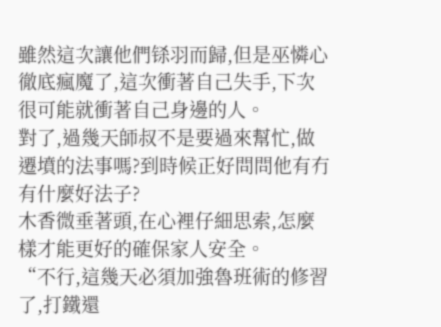雖然這次讓他們铩羽而歸,但是巫憐心徹底瘋魔了,這次衝著自己失手,下次很可能就衝著自己身邊的人。
對了,過幾天師叔不是要過來幫忙,做遷墳的法事嗎?到時候正好問問他有冇有什麼好法子?
木香微垂著頭,在心裡仔細思索,怎麼樣才能更好的確保家人安全。
“不行,這幾天必須加強魯班術的修習了,打鐵還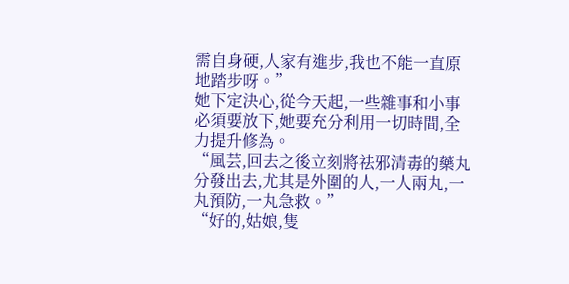需自身硬,人家有進步,我也不能一直原地踏步呀。”
她下定決心,從今天起,一些雜事和小事必須要放下,她要充分利用一切時間,全力提升修為。
“風芸,回去之後立刻將祛邪清毒的藥丸分發出去,尤其是外圍的人,一人兩丸,一丸預防,一丸急救。”
“好的,姑娘,隻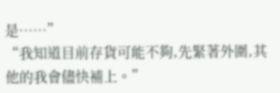是……”
“我知道目前存貨可能不夠,先緊著外圍,其他的我會儘快補上。”